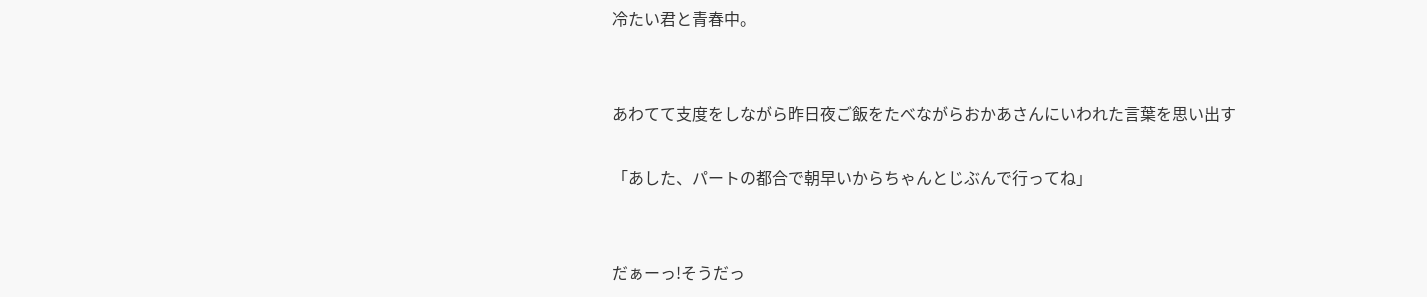冷たい君と青春中。


あわてて支度をしながら昨日夜ご飯をたべながらおかあさんにいわれた言葉を思い出す

「あした、パートの都合で朝早いからちゃんとじぶんで行ってね」


だぁーっ!そうだっ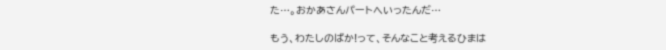た…。おかあさんパートへいったんだ…

もう、わたしのばか!って、そんなこと考えるひまは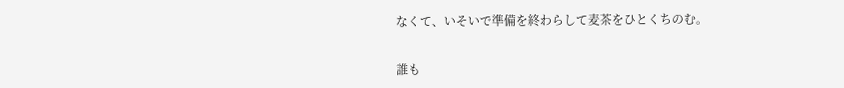なくて、いそいで準備を終わらして麦茶をひとくちのむ。


誰も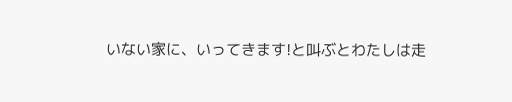いない家に、いってきます!と叫ぶとわたしは走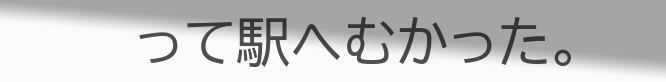って駅へむかった。